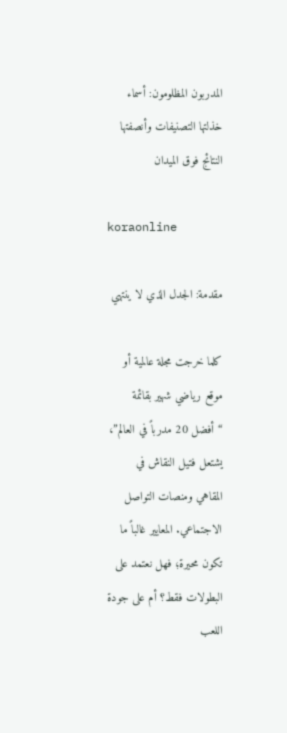المدربون المظلومون: أسماء خذلتها التصنيفات وأنصفتها النتائج فوق الميدان

koraonline

مقدمة: الجدل الذي لا ينتهي

كلما خرجت مجلة عالمية أو موقع رياضي شهير بقائمة “أفضل 20 مدرباً في العالم”، يشتعل فتيل النقاش في المقاهي ومنصات التواصل الاجتماعي. المعايير غالباً ما تكون محيرة؛ فهل نعتمد على البطولات فقط؟ أم على جودة اللعب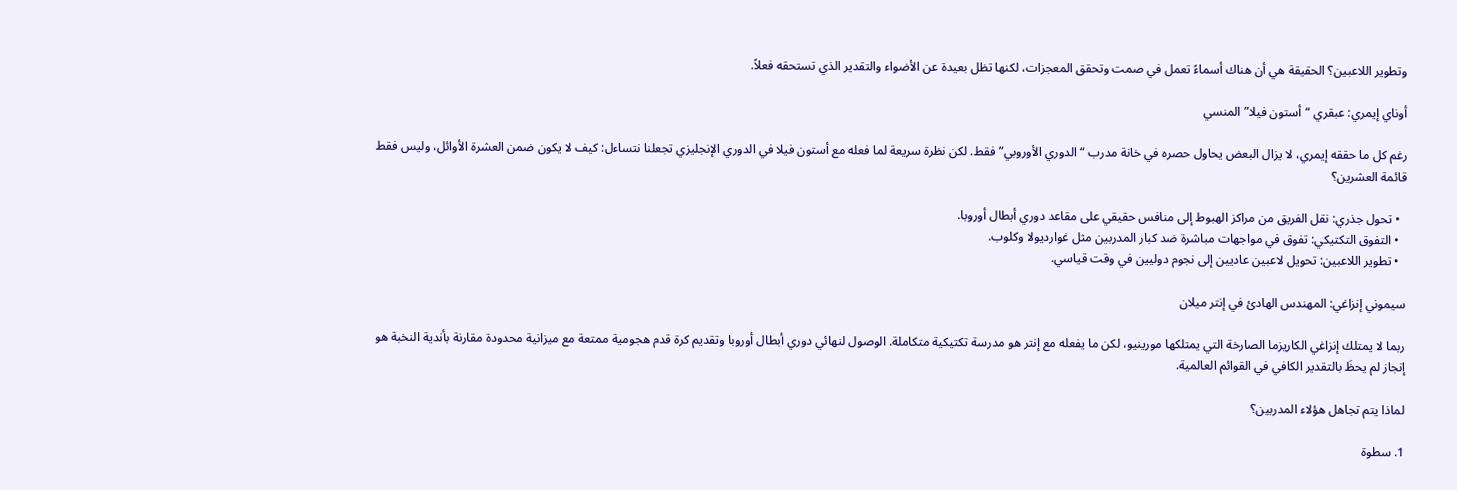وتطوير اللاعبين؟ الحقيقة هي أن هناك أسماءً تعمل في صمت وتحقق المعجزات، لكنها تظل بعيدة عن الأضواء والتقدير الذي تستحقه فعلاً.

أوناي إيمري: عبقري “أستون فيلا” المنسي

رغم كل ما حققه إيمري، لا يزال البعض يحاول حصره في خانة مدرب “الدوري الأوروبي” فقط. لكن نظرة سريعة لما فعله مع أستون فيلا في الدوري الإنجليزي تجعلنا نتساءل: كيف لا يكون ضمن العشرة الأوائل، وليس فقط قائمة العشرين؟

  • تحول جذري: نقل الفريق من مراكز الهبوط إلى منافس حقيقي على مقاعد دوري أبطال أوروبا.
  • التفوق التكتيكي: تفوق في مواجهات مباشرة ضد كبار المدربين مثل غوارديولا وكلوب.
  • تطوير اللاعبين: تحويل لاعبين عاديين إلى نجوم دوليين في وقت قياسي.

سيموني إنزاغي: المهندس الهادئ في إنتر ميلان

ربما لا يمتلك إنزاغي الكاريزما الصارخة التي يمتلكها مورينيو، لكن ما يفعله مع إنتر هو مدرسة تكتيكية متكاملة. الوصول لنهائي دوري أبطال أوروبا وتقديم كرة قدم هجومية ممتعة مع ميزانية محدودة مقارنة بأندية النخبة هو إنجاز لم يحظَ بالتقدير الكافي في القوائم العالمية.

لماذا يتم تجاهل هؤلاء المدربين؟

1. سطوة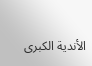الأندية الكبرى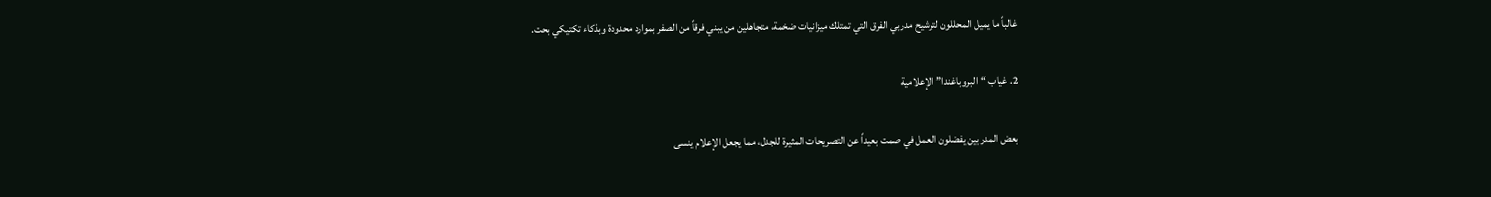غالباً ما يميل المحللون لترشيح مدربي الفرق التي تمتلك ميزانيات ضخمة، متجاهلين من يبني فرقاً من الصفر بموارد محدودة وبذكاء تكتيكي بحت.

2. غياب “البروباغندا” الإعلامية

بعض المدربين يفضلون العمل في صمت بعيداً عن التصريحات المثيرة للجدل، مما يجعل الإعلام ينسى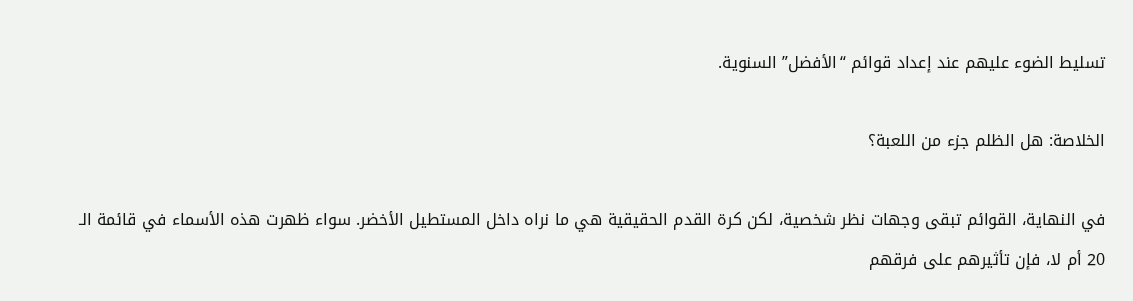تسليط الضوء عليهم عند إعداد قوائم “الأفضل” السنوية.

الخلاصة: هل الظلم جزء من اللعبة؟

في النهاية، القوائم تبقى وجهات نظر شخصية، لكن كرة القدم الحقيقية هي ما نراه داخل المستطيل الأخضر. سواء ظهرت هذه الأسماء في قائمة الـ 20 أم لا، فإن تأثيرهم على فرقهم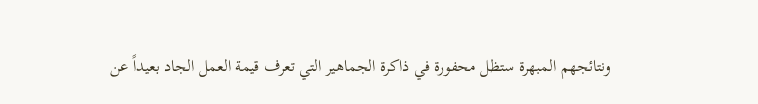ونتائجهم المبهرة ستظل محفورة في ذاكرة الجماهير التي تعرف قيمة العمل الجاد بعيداً عن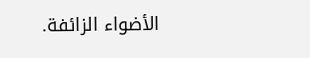الأضواء الزائفة.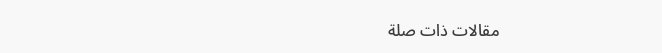مقالات ذات صلة